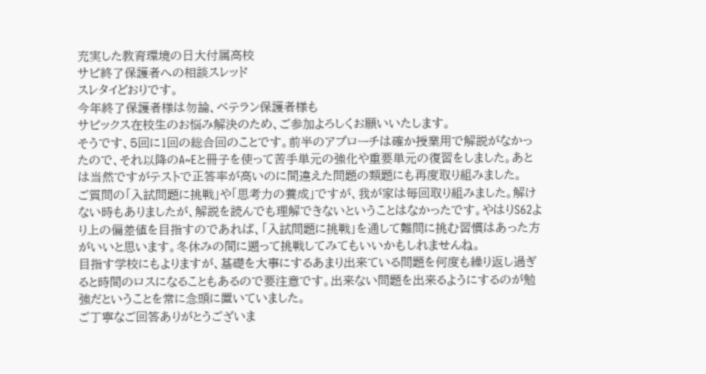充実した教育環境の日大付属高校
サピ終了保護者への相談スレッド
スレタイどおりです。
今年終了保護者様は勿論、ベテラン保護者様も
サピックス在校生のお悩み解決のため、ご参加よろしくお願いいたします。
そうです、5回に1回の総合回のことです。前半のアプローチは確か授業用で解説がなかったので、それ以降のA~Eと冊子を使って苦手単元の強化や重要単元の復習をしました。あとは当然ですがテストで正答率が高いのに間違えた問題の類題にも再度取り組みました。
ご質問の「入試問題に挑戦」や「思考力の養成」ですが、我が家は毎回取り組みました。解けない時もありましたが、解説を読んでも理解できないということはなかったです。やはりS62より上の偏差値を目指すのであれば、「入試問題に挑戦」を通して難問に挑む習慣はあった方がいいと思います。冬休みの間に遡って挑戦してみてもいいかもしれませんね。
目指す学校にもよりますが、基礎を大事にするあまり出来ている問題を何度も繰り返し過ぎると時間のロスになることもあるので要注意です。出来ない問題を出来るようにするのが勉強だということを常に念頭に置いていました。
ご丁寧なご回答ありがとうございま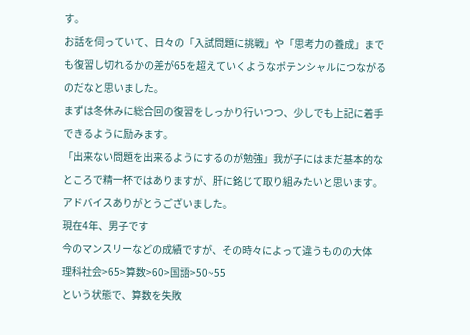す。
お話を伺っていて、日々の「入試問題に挑戦」や「思考力の養成」までも復習し切れるかの差が65を超えていくようなポテンシャルにつながるのだなと思いました。
まずは冬休みに総合回の復習をしっかり行いつつ、少しでも上記に着手できるように励みます。
「出来ない問題を出来るようにするのが勉強」我が子にはまだ基本的なところで精一杯ではありますが、肝に銘じて取り組みたいと思います。
アドバイスありがとうございました。
現在4年、男子です
今のマンスリーなどの成績ですが、その時々によって違うものの大体
理科社会>65>算数>60>国語>50~55
という状態で、算数を失敗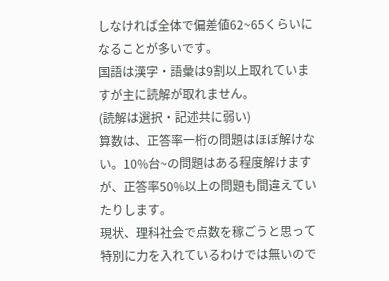しなければ全体で偏差値62~65くらいになることが多いです。
国語は漢字・語彙は9割以上取れていますが主に読解が取れません。
(読解は選択・記述共に弱い)
算数は、正答率一桁の問題はほぼ解けない。10%台~の問題はある程度解けますが、正答率50%以上の問題も間違えていたりします。
現状、理科社会で点数を稼ごうと思って特別に力を入れているわけでは無いので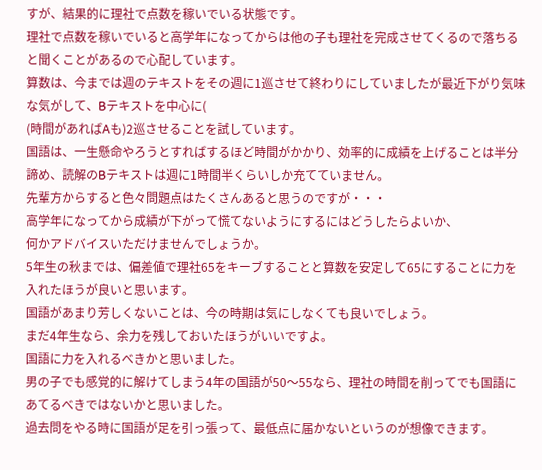すが、結果的に理社で点数を稼いでいる状態です。
理社で点数を稼いでいると高学年になってからは他の子も理社を完成させてくるので落ちると聞くことがあるので心配しています。
算数は、今までは週のテキストをその週に1巡させて終わりにしていましたが最近下がり気味な気がして、Bテキストを中心に(
(時間があればAも)2巡させることを試しています。
国語は、一生懸命やろうとすればするほど時間がかかり、効率的に成績を上げることは半分諦め、読解のBテキストは週に1時間半くらいしか充てていません。
先輩方からすると色々問題点はたくさんあると思うのですが・・・
高学年になってから成績が下がって慌てないようにするにはどうしたらよいか、
何かアドバイスいただけませんでしょうか。
5年生の秋までは、偏差値で理社65をキーブすることと算数を安定して65にすることに力を入れたほうが良いと思います。
国語があまり芳しくないことは、今の時期は気にしなくても良いでしょう。
まだ4年生なら、余力を残しておいたほうがいいですよ。
国語に力を入れるべきかと思いました。
男の子でも感覚的に解けてしまう4年の国語が50〜55なら、理社の時間を削ってでも国語にあてるべきではないかと思いました。
過去問をやる時に国語が足を引っ張って、最低点に届かないというのが想像できます。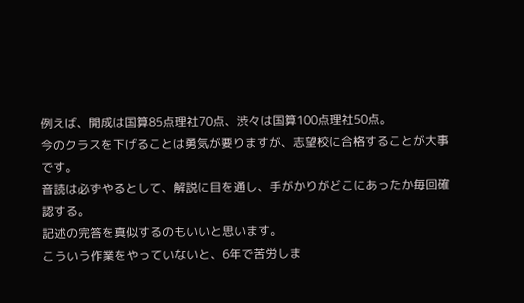例えば、開成は国算85点理社70点、渋々は国算100点理社50点。
今のクラスを下げることは勇気が要りますが、志望校に合格することが大事です。
音読は必ずやるとして、解説に目を通し、手がかりがどこにあったか毎回確認する。
記述の完答を真似するのもいいと思います。
こういう作業をやっていないと、6年で苦労しま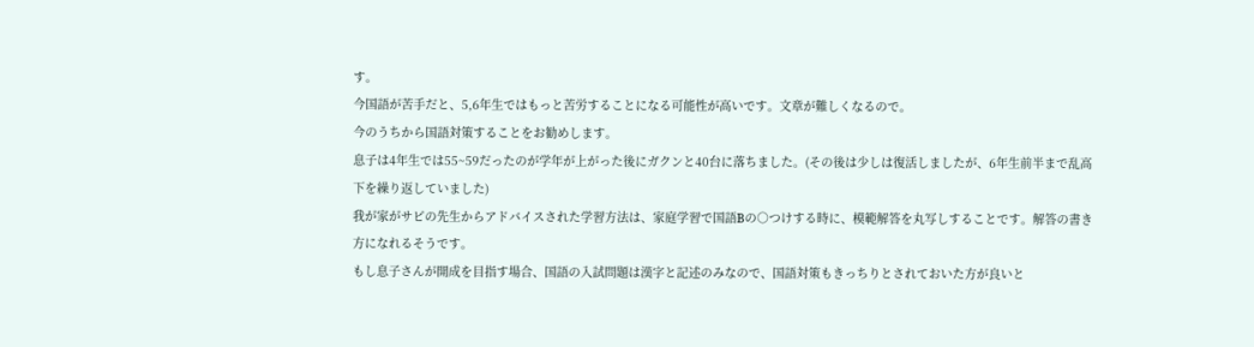す。
今国語が苦手だと、5,6年生ではもっと苦労することになる可能性が高いです。文章が難しくなるので。
今のうちから国語対策することをお勧めします。
息子は4年生では55~59だったのが学年が上がった後にガクンと40台に落ちました。(その後は少しは復活しましたが、6年生前半まで乱高下を繰り返していました)
我が家がサピの先生からアドバイスされた学習方法は、家庭学習で国語Bの○つけする時に、模範解答を丸写しすることです。解答の書き方になれるそうです。
もし息子さんが開成を目指す場合、国語の入試問題は漢字と記述のみなので、国語対策もきっちりとされておいた方が良いと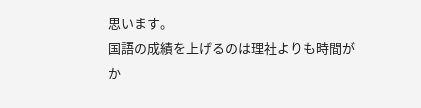思います。
国語の成績を上げるのは理社よりも時間がか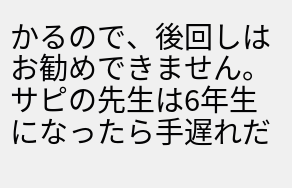かるので、後回しはお勧めできません。サピの先生は6年生になったら手遅れだ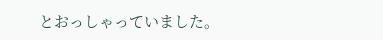とおっしゃっていました。